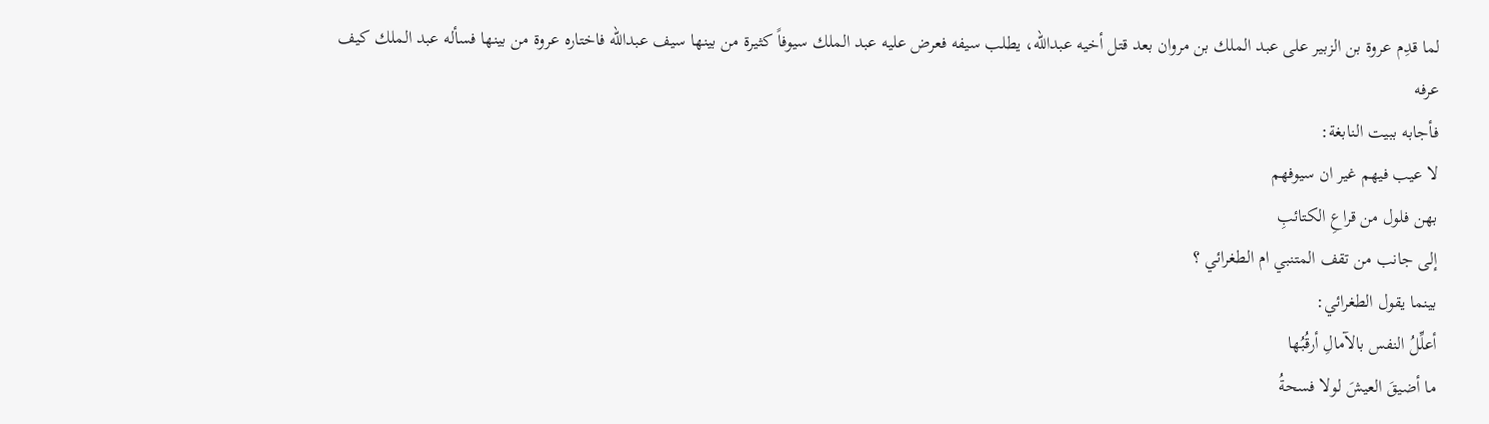لما قدِم عروة بن الزبير على عبد الملك بن مروان بعد قتل أخيه عبدالله، يطلب سيفه فعرض عليه عبد الملك سيوفاً كثيرة من بينها سيف عبدالله فاختاره عروة من بينها فسأله عبد الملك كيف عرفه
فأجابه ببيت النابغة:
لا عيب فيهم غير ان سيوفهم
بهن فلول من قراعِ الكتائبِ
إلى جانب من تقف المتنبي ام الطغرائي ؟
بينما يقول الطغرائي:
أعلِّلُ النفس بالآمالِ أرقُبُها
ما أضيقَ العيشَ لولا فسحةُ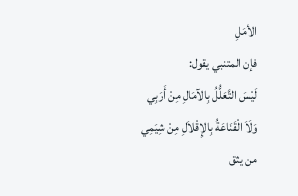الأمَلِ
فإن المتنبي يقول:
لَيْسَ التَّعَلُّلُ بِالآمَالِ مِنْ أَرَبِي
وَلَاَ الْقَنَاعَةُ بِالإِقْلاَلِ مِنْ شِيَمِي
من يثق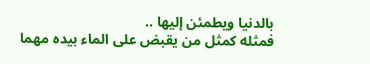بالدنيا ويطمئن إليها ..
فمثله كمثل من يقبض على الماء بيده مهما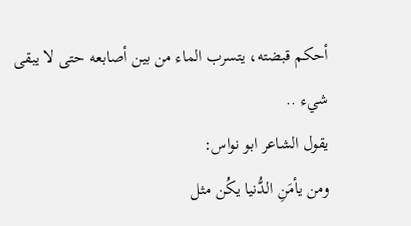أحكم قبضته، يتسرب الماء من بين أصابعه حتى لا يبقى شيء ..
يقول الشاعر ابو نواس:
ومن يأمَنِ الدُّنيا يكُن مثل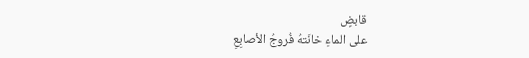قابضٍ
على الماءِ خانَتهُ فُروجُ الأصابِعِ